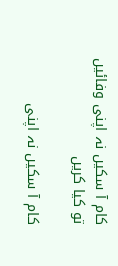کام آ سکیں نہ اپنی وفائیں تو کیا کریں

کام آ سکیں نہ اپنی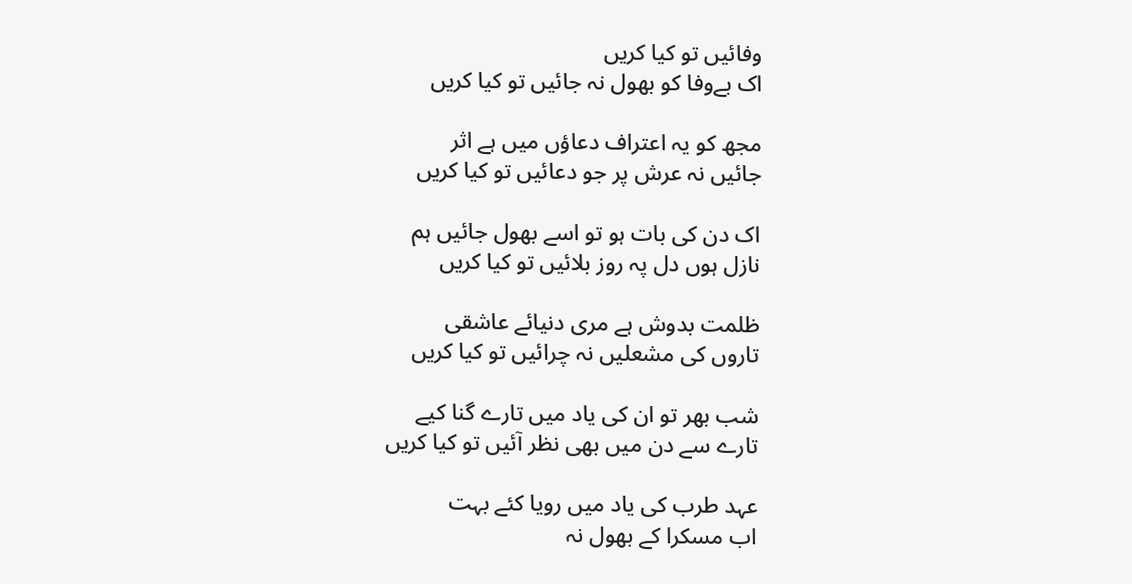وفائیں تو کیا کریں
اک بےوفا کو بھول نہ جائیں تو کیا کریں

مجھ کو یہ اعتراف دعاؤں میں ہے اثر
جائیں نہ عرش پر جو دعائیں تو کیا کریں

اک دن کی بات ہو تو اسے بھول جائیں ہم
نازل ہوں دل پہ روز بلائیں تو کیا کریں

ظلمت بدوش ہے مری دنیائے عاشقی
تاروں کی مشعلیں نہ چرائیں تو کیا کریں

شب بھر تو ان کی یاد ميں تارے گنا کیے
تارے سے دن میں بھی نظر آئیں تو کیا کریں

عہد طرب کی یاد میں رویا کئے بہت
اب مسکرا کے بھول نہ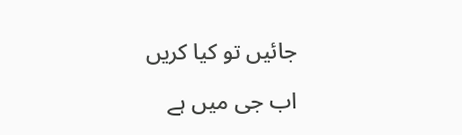جائیں تو کیا کریں

اب جی میں ہے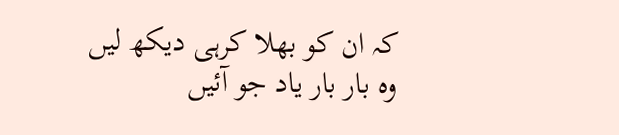کہ ان کو بھلا کرہی دیکھ لیں
وہ بار بار یاد جو آئیں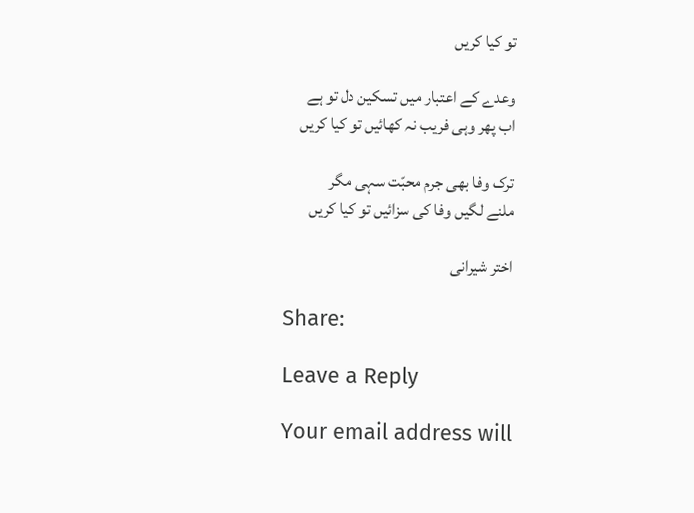تو کیا کریں

وعدے کے اعتبار میں تسکین دل تو ہے
اب پھر وہی فریب نہ کھائیں تو کیا کریں

ترک وفا بھی جرم محبّت سہی مگر
ملنے لگیں وفا کی سزائیں تو کیا کریں

اختر شیرانی

Share:

Leave a Reply

Your email address will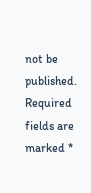not be published. Required fields are marked *